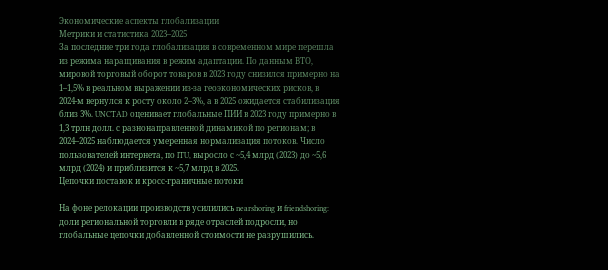Экономические аспекты глобализации
Метрики и статистика 2023–2025
За последние три года глобализация в современном мире перешла из режима наращивания в режим адаптации. По данным ВТО, мировой торговый оборот товаров в 2023 году снизился примерно на 1–1,5% в реальном выражении из‑за геоэкономических рисков, в 2024‑м вернулся к росту около 2–3%, а в 2025 ожидается стабилизация близ 3%. UNCTAD оценивает глобальные ПИИ в 2023 году примерно в 1,3 трлн долл. с разнонаправленной динамикой по регионам; в 2024–2025 наблюдается умеренная нормализация потоков. Число пользователей интернета, по ITU, выросло с ~5,4 млрд (2023) до ~5,6 млрд (2024) и приблизится к ~5,7 млрд в 2025.
Цепочки поставок и кросс‑граничные потоки

На фоне релокации производств усилились nearshoring и friendshoring: доли региональной торговли в ряде отраслей подросли, но глобальные цепочки добавленной стоимости не разрушились.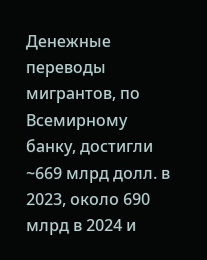Денежные переводы мигрантов, по Всемирному банку, достигли ~669 млрд долл. в 2023, около 690 млрд в 2024 и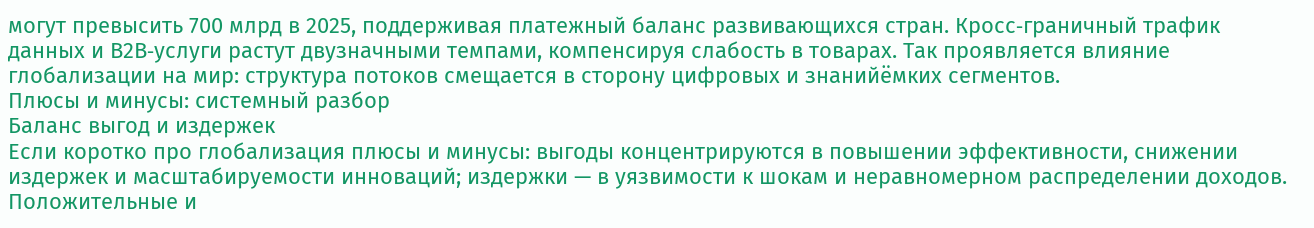могут превысить 700 млрд в 2025, поддерживая платежный баланс развивающихся стран. Кросс‑граничный трафик данных и B2B‑услуги растут двузначными темпами, компенсируя слабость в товарах. Так проявляется влияние глобализации на мир: структура потоков смещается в сторону цифровых и знанийёмких сегментов.
Плюсы и минусы: системный разбор
Баланс выгод и издержек
Если коротко про глобализация плюсы и минусы: выгоды концентрируются в повышении эффективности, снижении издержек и масштабируемости инноваций; издержки — в уязвимости к шокам и неравномерном распределении доходов. Положительные и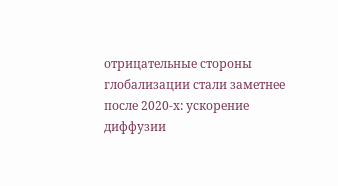отрицательные стороны глобализации стали заметнее после 2020‑х: ускорение диффузии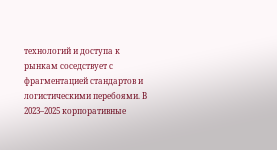технологий и доступа к рынкам соседствует с фрагментацией стандартов и логистическими перебоями. В 2023–2025 корпоративные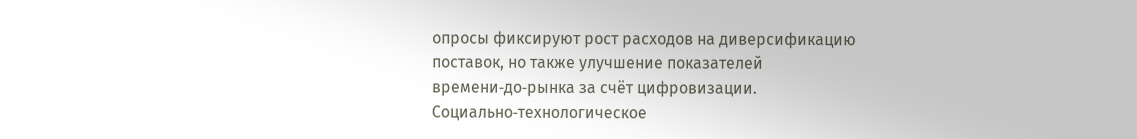опросы фиксируют рост расходов на диверсификацию поставок, но также улучшение показателей времени‑до‑рынка за счёт цифровизации.
Социально‑технологическое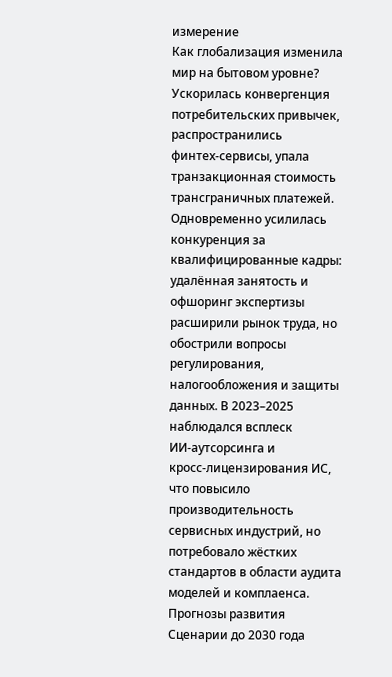измерение
Как глобализация изменила мир на бытовом уровне? Ускорилась конвергенция потребительских привычек, распространились финтех‑сервисы, упала транзакционная стоимость трансграничных платежей. Одновременно усилилась конкуренция за квалифицированные кадры: удалённая занятость и офшоринг экспертизы расширили рынок труда, но обострили вопросы регулирования, налогообложения и защиты данных. В 2023–2025 наблюдался всплеск ИИ‑аутсорсинга и кросс‑лицензирования ИС, что повысило производительность сервисных индустрий, но потребовало жёстких стандартов в области аудита моделей и комплаенса.
Прогнозы развития
Сценарии до 2030 года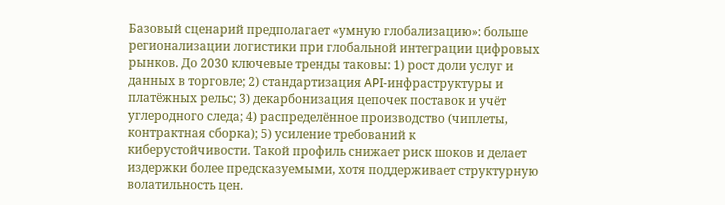Базовый сценарий предполагает «умную глобализацию»: больше регионализации логистики при глобальной интеграции цифровых рынков. До 2030 ключевые тренды таковы: 1) рост доли услуг и данных в торговле; 2) стандартизация API‑инфраструктуры и платёжных рельс; 3) декарбонизация цепочек поставок и учёт углеродного следа; 4) распределённое производство (чиплеты, контрактная сборка); 5) усиление требований к киберустойчивости. Такой профиль снижает риск шоков и делает издержки более предсказуемыми, хотя поддерживает структурную волатильность цен.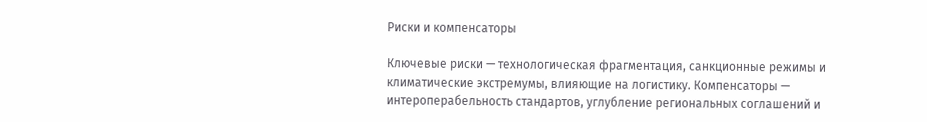Риски и компенсаторы

Ключевые риски — технологическая фрагментация, санкционные режимы и климатические экстремумы, влияющие на логистику. Компенсаторы — интероперабельность стандартов, углубление региональных соглашений и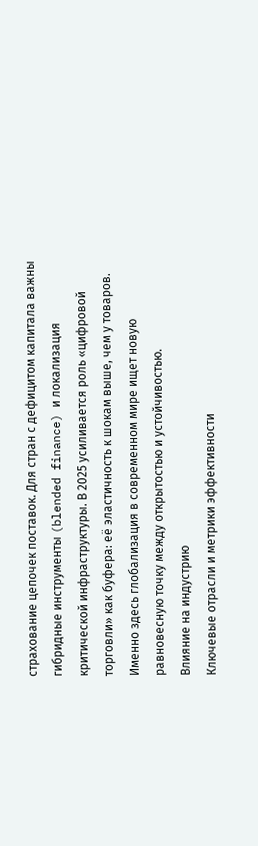страхование цепочек поставок. Для стран с дефицитом капитала важны гибридные инструменты (blended finance) и локализация критической инфраструктуры. В 2025 усиливается роль «цифровой торговли» как буфера: её эластичность к шокам выше, чем у товаров. Именно здесь глобализация в современном мире ищет новую равновесную точку между открытостью и устойчивостью.
Влияние на индустрию
Ключевые отрасли и метрики эффективности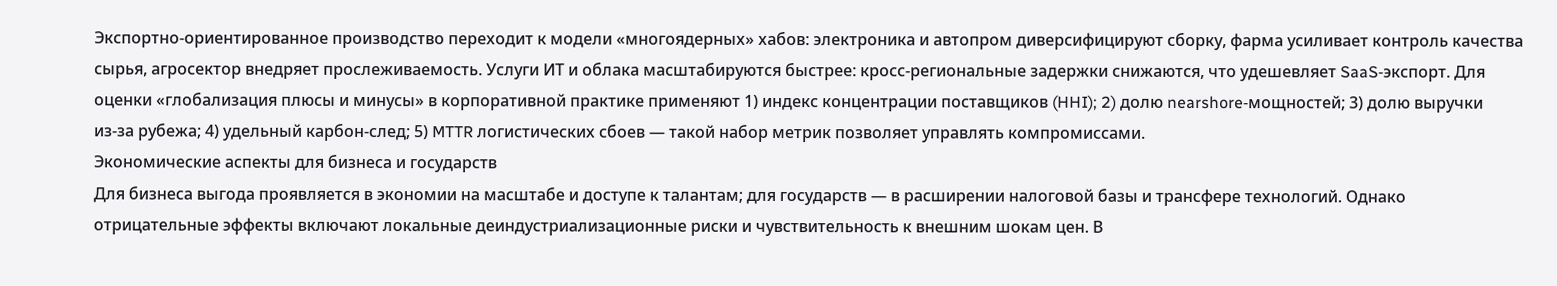Экспортно‑ориентированное производство переходит к модели «многоядерных» хабов: электроника и автопром диверсифицируют сборку, фарма усиливает контроль качества сырья, агросектор внедряет прослеживаемость. Услуги ИТ и облака масштабируются быстрее: кросс‑региональные задержки снижаются, что удешевляет SaaS‑экспорт. Для оценки «глобализация плюсы и минусы» в корпоративной практике применяют 1) индекс концентрации поставщиков (HHI); 2) долю nearshore‑мощностей; 3) долю выручки из‑за рубежа; 4) удельный карбон‑след; 5) MTTR логистических сбоев — такой набор метрик позволяет управлять компромиссами.
Экономические аспекты для бизнеса и государств
Для бизнеса выгода проявляется в экономии на масштабе и доступе к талантам; для государств — в расширении налоговой базы и трансфере технологий. Однако отрицательные эффекты включают локальные деиндустриализационные риски и чувствительность к внешним шокам цен. В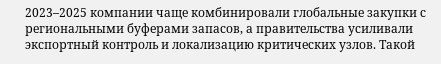2023–2025 компании чаще комбинировали глобальные закупки с региональными буферами запасов, а правительства усиливали экспортный контроль и локализацию критических узлов. Такой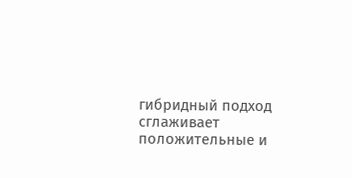гибридный подход сглаживает положительные и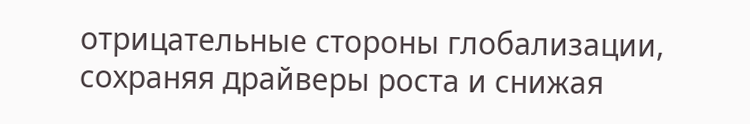отрицательные стороны глобализации, сохраняя драйверы роста и снижая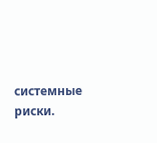системные риски.